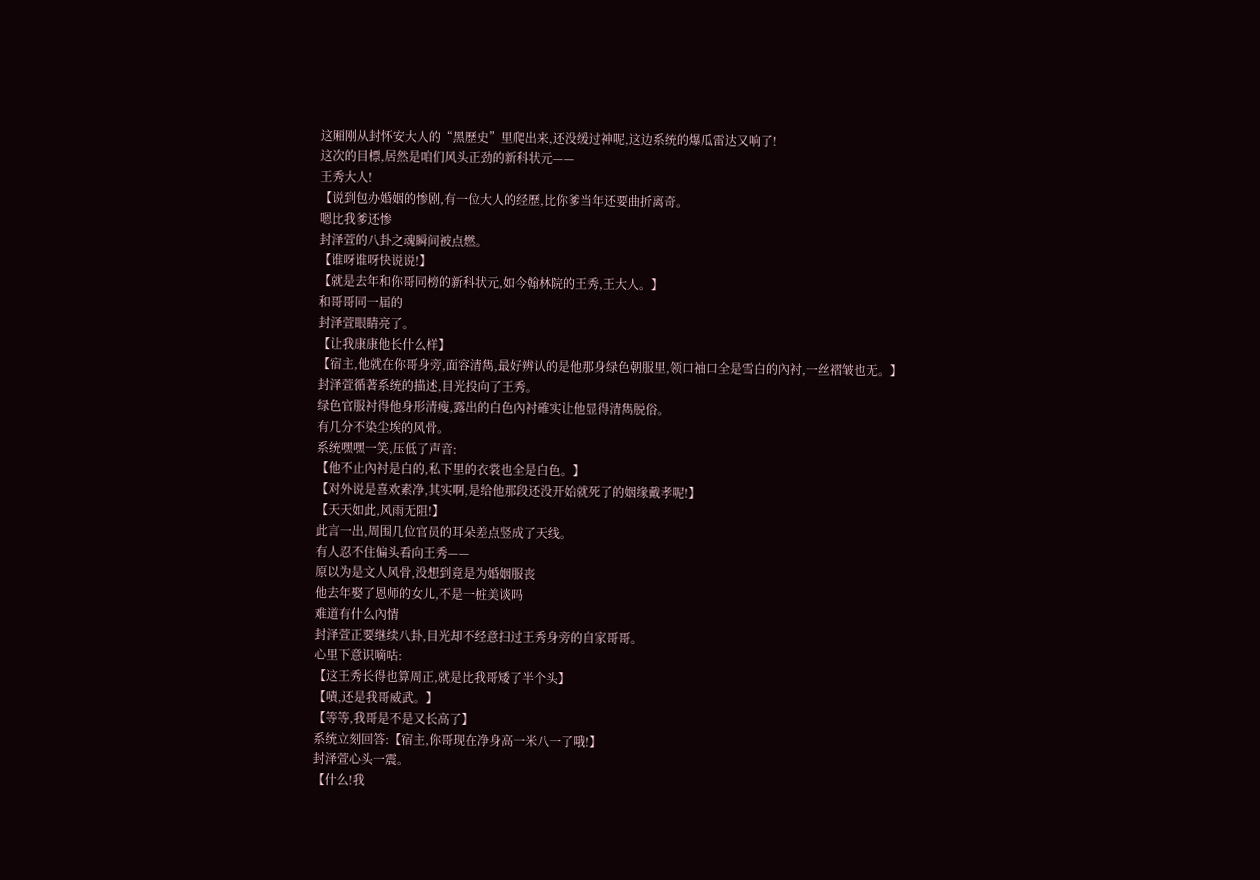这厢刚从封怀安大人的“黑歷史”里爬出来,还没缓过神呢,这边系统的爆瓜雷达又响了!
这次的目標,居然是咱们风头正劲的新科状元——
王秀大人!
【说到包办婚姻的惨剧,有一位大人的经歷,比你爹当年还要曲折离奇。
嗯比我爹还惨
封泽萱的八卦之魂瞬间被点燃。
【谁呀谁呀快说说!】
【就是去年和你哥同榜的新科状元,如今翰林院的王秀,王大人。】
和哥哥同一届的
封泽萱眼睛亮了。
【让我康康他长什么样】
【宿主,他就在你哥身旁,面容清雋,最好辨认的是他那身绿色朝服里,领口袖口全是雪白的內衬,一丝褶皱也无。】
封泽萱循著系统的描述,目光投向了王秀。
绿色官服衬得他身形清瘦,露出的白色內衬確实让他显得清雋脱俗。
有几分不染尘埃的风骨。
系统嘿嘿一笑,压低了声音:
【他不止內衬是白的,私下里的衣裳也全是白色。】
【对外说是喜欢素净,其实啊,是给他那段还没开始就死了的姻缘戴孝呢!】
【天天如此,风雨无阻!】
此言一出,周围几位官员的耳朵差点竖成了天线。
有人忍不住偏头看向王秀——
原以为是文人风骨,没想到竟是为婚姻服丧
他去年娶了恩师的女儿,不是一桩美谈吗
难道有什么內情
封泽萱正要继续八卦,目光却不经意扫过王秀身旁的自家哥哥。
心里下意识嘀咕:
【这王秀长得也算周正,就是比我哥矮了半个头】
【嘖,还是我哥威武。】
【等等,我哥是不是又长高了】
系统立刻回答:【宿主,你哥现在净身高一米八一了哦!】
封泽萱心头一震。
【什么!我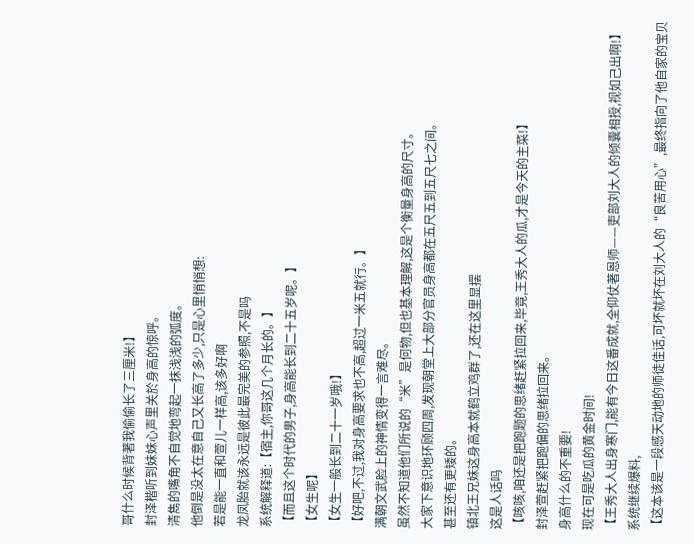哥什么时候背著我偷偷长了三厘米!】
封泽楷听到妹妹心声里关於身高的惊呼。
清雋的嘴角不自觉地弯起一抹浅浅的弧度。
他倒是没太在意自己又长高了多少,只是心里悄悄想:
若是能一直和萱儿一样高,该多好啊
龙凤胎就该永远是彼此最完美的参照,不是吗
系统解释道:【宿主,你哥这几个月长的。】
【而且这个时代的男子,身高能长到二十五岁呢。】
【女生呢】
【女生一般长到二十一岁哦!】
【好吧,不过,我对身高要求也不高,超过一米五就行。】
满朝文武脸上的神情变得一言难尽。
虽然不知道他们所说的“米”是何物,但也基本理解,这是个衡量身高的尺寸。
大家下意识地环顾四周,发现朝堂上大部分官员身高都在五尺五到五尺七之间。
甚至还有更矮的。
镇北王兄妹这身高本就鹤立鸡群了,还在这里显摆
这是人话吗
【咳咳,咱还是把跑题的思绪赶紧拉回来,毕竟,王秀大人的瓜,才是今天的主菜!】
封泽萱赶紧把跑偏的思绪拉回来。
身高什么的不重要!
现在可是吃瓜的黄金时间!
【王秀大人出身寒门,能有今日这番成就,全仰仗著恩师——吏部刘大人的倾囊相授,视如己出啊!】
系统继续爆料,
【这本该是一段感天动地的师徒佳话,可坏就坏在刘大人的“良苦用心”,最终指向了他自家的宝贝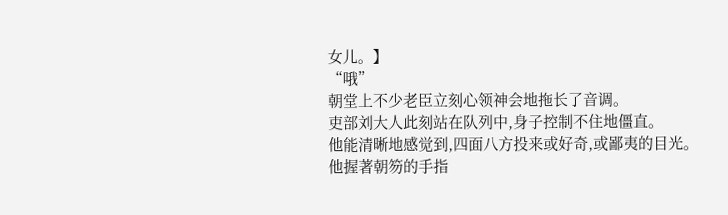女儿。】
“哦”
朝堂上不少老臣立刻心领神会地拖长了音调。
吏部刘大人此刻站在队列中,身子控制不住地僵直。
他能清晰地感觉到,四面八方投来或好奇,或鄙夷的目光。
他握著朝笏的手指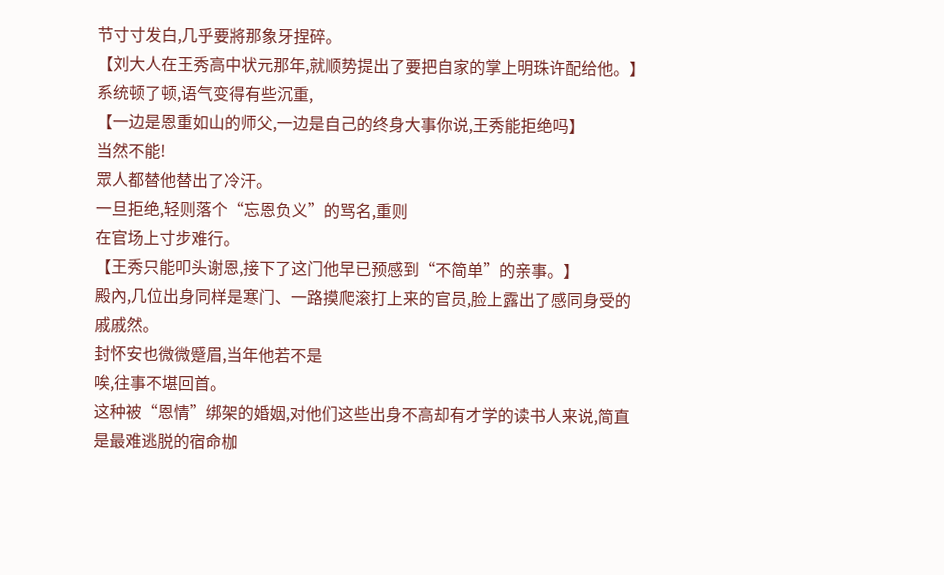节寸寸发白,几乎要將那象牙捏碎。
【刘大人在王秀高中状元那年,就顺势提出了要把自家的掌上明珠许配给他。】
系统顿了顿,语气变得有些沉重,
【一边是恩重如山的师父,一边是自己的终身大事你说,王秀能拒绝吗】
当然不能!
眾人都替他替出了冷汗。
一旦拒绝,轻则落个“忘恩负义”的骂名,重则
在官场上寸步难行。
【王秀只能叩头谢恩,接下了这门他早已预感到“不简单”的亲事。】
殿內,几位出身同样是寒门、一路摸爬滚打上来的官员,脸上露出了感同身受的戚戚然。
封怀安也微微蹙眉,当年他若不是
唉,往事不堪回首。
这种被“恩情”绑架的婚姻,对他们这些出身不高却有才学的读书人来说,简直是最难逃脱的宿命枷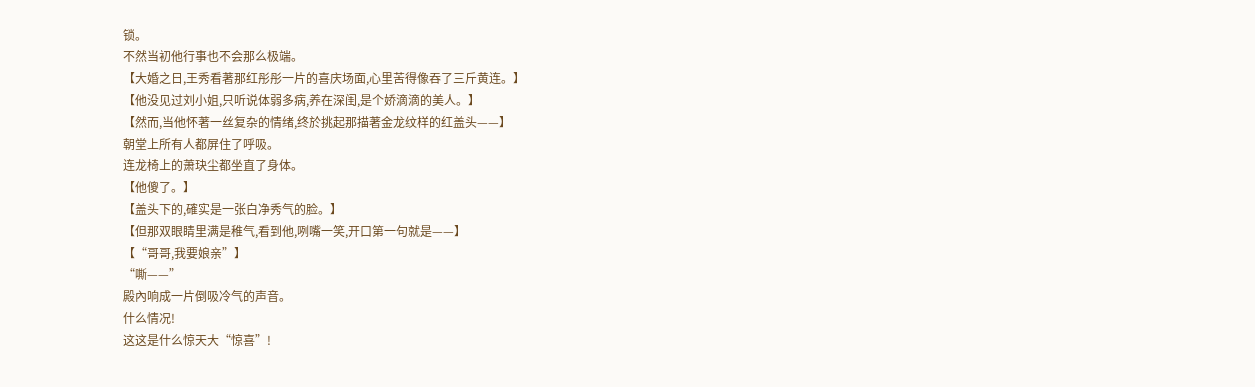锁。
不然当初他行事也不会那么极端。
【大婚之日,王秀看著那红彤彤一片的喜庆场面,心里苦得像吞了三斤黄连。】
【他没见过刘小姐,只听说体弱多病,养在深闺,是个娇滴滴的美人。】
【然而,当他怀著一丝复杂的情绪,终於挑起那描著金龙纹样的红盖头——】
朝堂上所有人都屏住了呼吸。
连龙椅上的萧玦尘都坐直了身体。
【他傻了。】
【盖头下的,確实是一张白净秀气的脸。】
【但那双眼睛里满是稚气,看到他,咧嘴一笑,开口第一句就是——】
【“哥哥,我要娘亲”】
“嘶——”
殿內响成一片倒吸冷气的声音。
什么情况!
这这是什么惊天大“惊喜”!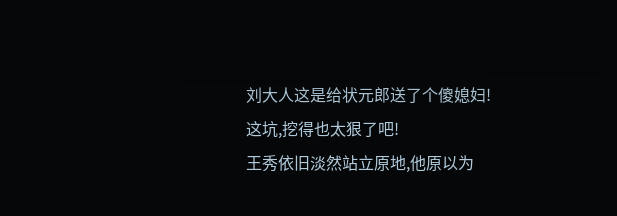刘大人这是给状元郎送了个傻媳妇!
这坑,挖得也太狠了吧!
王秀依旧淡然站立原地,他原以为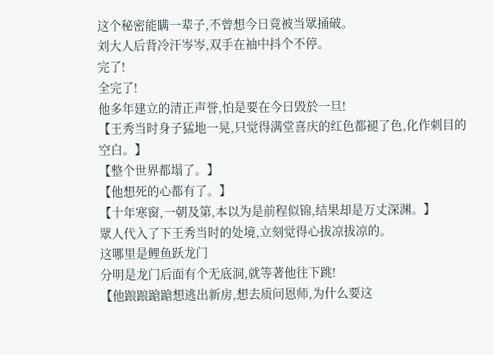这个秘密能瞒一辈子,不曾想今日竟被当眾捅破。
刘大人后背冷汗岑岑,双手在袖中抖个不停。
完了!
全完了!
他多年建立的清正声誉,怕是要在今日毁於一旦!
【王秀当时身子猛地一晃,只觉得满堂喜庆的红色都褪了色,化作刺目的空白。】
【整个世界都塌了。】
【他想死的心都有了。】
【十年寒窗,一朝及第,本以为是前程似锦,结果却是万丈深渊。】
眾人代入了下王秀当时的处境,立刻觉得心拔凉拔凉的。
这哪里是鲤鱼跃龙门
分明是龙门后面有个无底洞,就等著他往下跳!
【他踉踉蹌蹌想逃出新房,想去质问恩师,为什么要这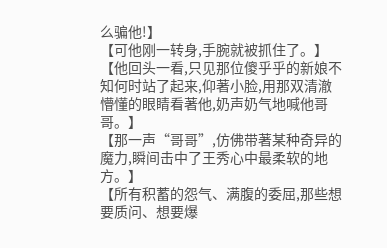么骗他!】
【可他刚一转身,手腕就被抓住了。】
【他回头一看,只见那位傻乎乎的新娘不知何时站了起来,仰著小脸,用那双清澈懵懂的眼睛看著他,奶声奶气地喊他哥哥。】
【那一声“哥哥”,仿佛带著某种奇异的魔力,瞬间击中了王秀心中最柔软的地方。】
【所有积蓄的怨气、满腹的委屈,那些想要质问、想要爆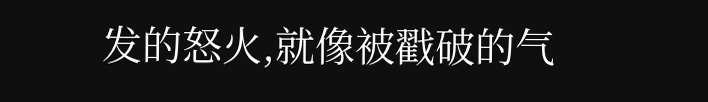发的怒火,就像被戳破的气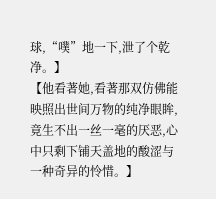球,“噗”地一下,泄了个乾净。】
【他看著她,看著那双仿佛能映照出世间万物的纯净眼眸,竟生不出一丝一毫的厌恶,心中只剩下铺天盖地的酸涩与一种奇异的怜惜。】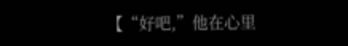【“好吧,”他在心里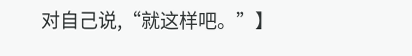对自己说,“就这样吧。”】